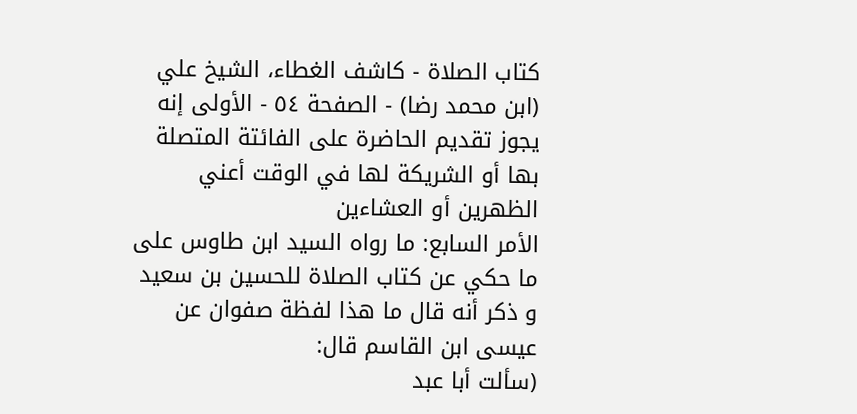كتاب الصلاة - كاشف الغطاء، الشيخ علي (ابن محمد رضا) - الصفحة ٥٤ - الأولى إنه يجوز تقديم الحاضرة على الفائتة المتصلة بها أو الشريكة لها في الوقت أعني الظهرين أو العشاءين
الأمر السابع: ما رواه السيد ابن طاوس على ما حكي عن كتاب الصلاة للحسين بن سعيد و ذكر أنه قال ما هذا لفظة صفوان عن عيسى ابن القاسم قال:
(سألت أبا عبد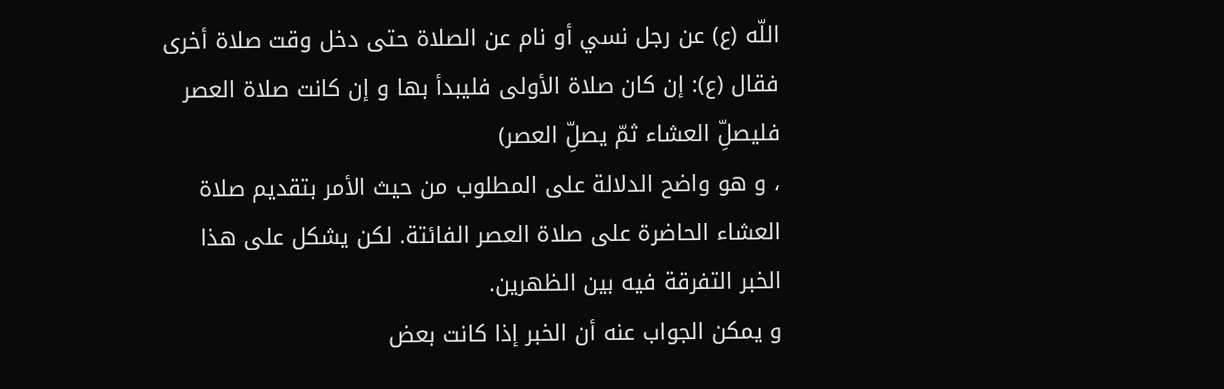اللّه (ع) عن رجل نسي أو نام عن الصلاة حتى دخل وقت صلاة أخرى فقال (ع): إن كان صلاة الأولى فليبدأ بها و إن كانت صلاة العصر فليصلِّ العشاء ثمّ يصلِّ العصر)
، و هو واضح الدلالة على المطلوب من حيث الأمر بتقديم صلاة العشاء الحاضرة على صلاة العصر الفائتة. لكن يشكل على هذا الخبر التفرقة فيه بين الظهرين.
و يمكن الجواب عنه أن الخبر إذا كانت بعض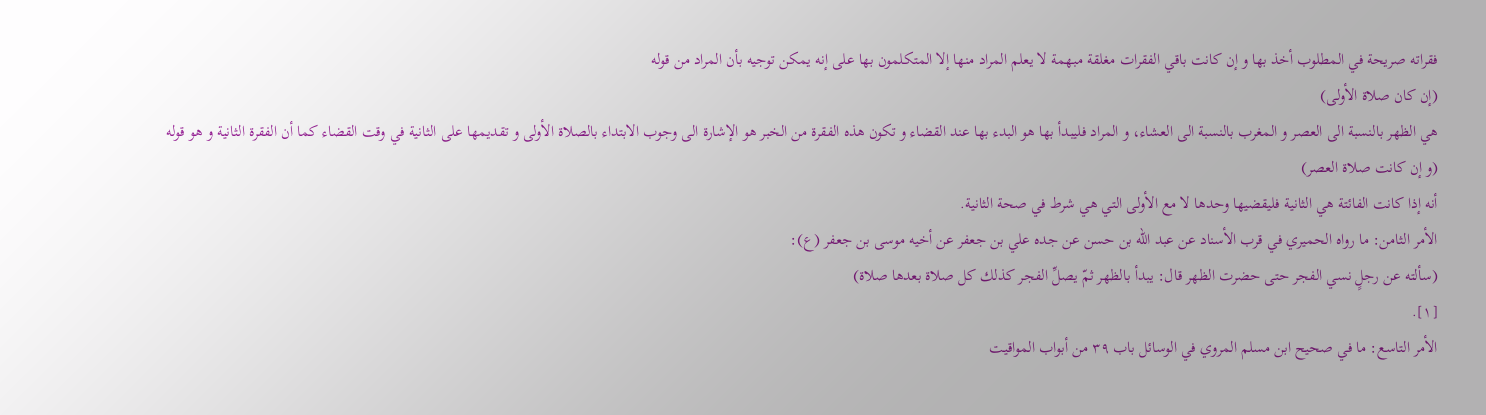فقراته صريحة في المطلوب أخذ بها و إن كانت باقي الفقرات مغلقة مبهمة لا يعلم المراد منها إلا المتكلمون بها على إنه يمكن توجيه بأن المراد من قوله
(إن كان صلاة الأولى)
هي الظهر بالنسبة الى العصر و المغرب بالنسبة الى العشاء، و المراد فليبدأ بها هو البدء بها عند القضاء و تكون هذه الفقرة من الخبر هو الإشارة الى وجوب الابتداء بالصلاة الأولى و تقديمها على الثانية في وقت القضاء كما أن الفقرة الثانية و هو قوله
(و إن كانت صلاة العصر)
أنه إذا كانت الفائتة هي الثانية فليقضيها وحدها لا مع الأولى التي هي شرط في صحة الثانية.
الأمر الثامن: ما رواه الحميري في قرب الأسناد عن عبد اللّه بن حسن عن جده علي بن جعفر عن أخيه موسى بن جعفر (ع):
(سألته عن رجلٍ نسي الفجر حتى حضرت الظهر قال: يبدأ بالظهر ثمّ يصلِّ الفجر كذلك كل صلاة بعدها صلاة)
[١].
الأمر التاسع: ما في صحيح ابن مسلم المروي في الوسائل باب ٣٩ من أبواب المواقيت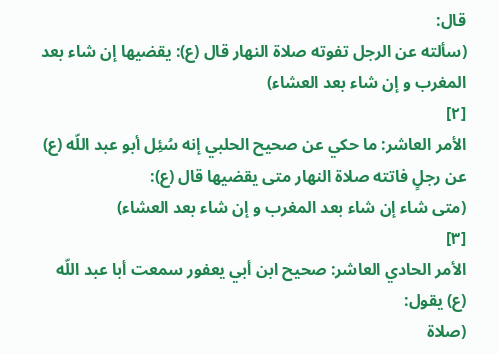قال:
(سألته عن الرجل تفوته صلاة النهار قال (ع): يقضيها إن شاء بعد المغرب و إن شاء بعد العشاء)
[٢]
الأمر العاشر: ما حكي عن صحيح الحلبي إنه سُئِل أبو عبد اللّه (ع) عن رجلٍ فاتته صلاة النهار متى يقضيها قال (ع):
(متى شاء إن شاء بعد المغرب و إن شاء بعد العشاء)
[٣]
الأمر الحادي العاشر: صحيح ابن أبي يعفور سمعت أبا عبد اللّه (ع) يقول:
(صلاة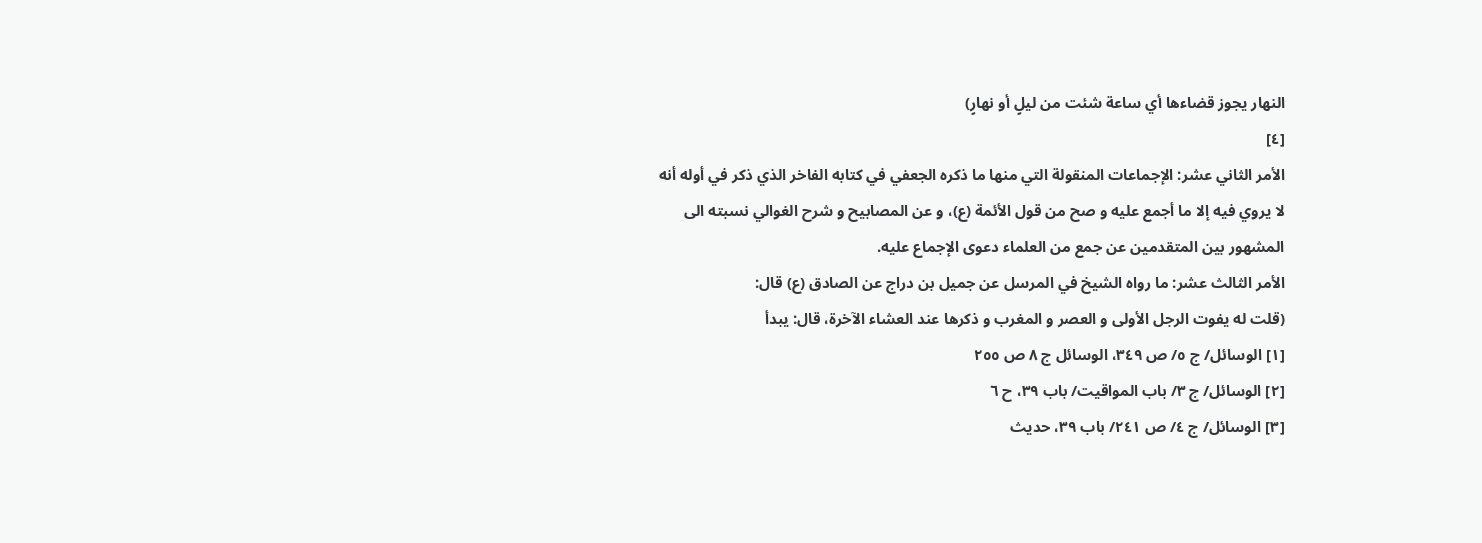النهار يجوز قضاءها أي ساعة شئت من ليلٍ أو نهارٍ)
[٤]
الأمر الثاني عشر: الإجماعات المنقولة التي منها ما ذكره الجعفي في كتابه الفاخر الذي ذكر في أوله أنه لا يروي فيه إلا ما أجمع عليه و صح من قول الأئمة (ع)، و عن المصابيح و شرح الغوالي نسبته الى المشهور بين المتقدمين عن جمع من العلماء دعوى الإجماع عليه.
الأمر الثالث عشر: ما رواه الشيخ في المرسل عن جميل بن دراج عن الصادق (ع) قال:
(قلت له يفوت الرجل الأولى و العصر و المغرب و ذكرها عند العشاء الآخرة، قال: يبدأ
[١] الوسائل/ ج ٥/ ص ٣٤٩، الوسائل ج ٨ ص ٢٥٥
[٢] الوسائل/ ج ٣/ باب المواقيت/ باب ٣٩، ح ٦
[٣] الوسائل/ ج ٤/ ص ٢٤١/ باب ٣٩، حديث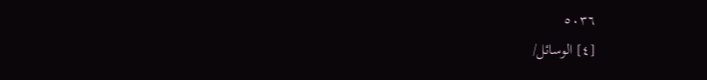٥٠٣٦
[٤] الوسائل/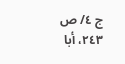ج ٤/ ص ٢٤٣، أبا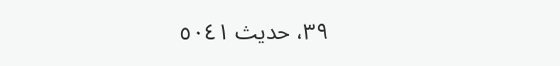٣٩، حديث ٥٠٤١